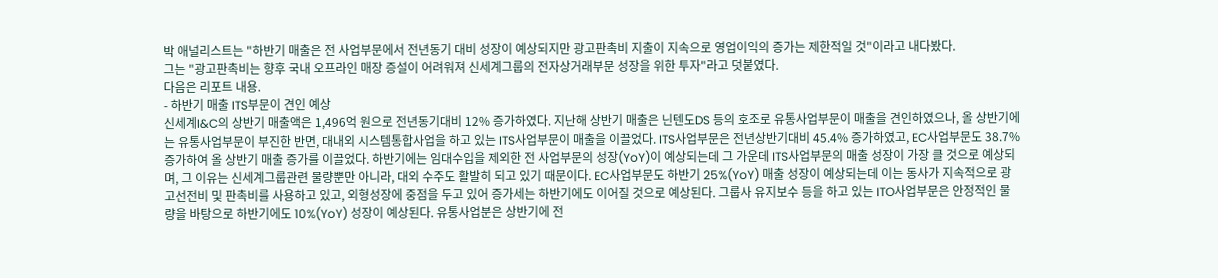박 애널리스트는 "하반기 매출은 전 사업부문에서 전년동기 대비 성장이 예상되지만 광고판촉비 지출이 지속으로 영업이익의 증가는 제한적일 것"이라고 내다봤다.
그는 "광고판촉비는 향후 국내 오프라인 매장 증설이 어려워져 신세계그룹의 전자상거래부문 성장을 위한 투자"라고 덧붙였다.
다음은 리포트 내용.
- 하반기 매출 ITS부문이 견인 예상
신세계I&C의 상반기 매출액은 1,496억 원으로 전년동기대비 12% 증가하였다. 지난해 상반기 매출은 닌텐도DS 등의 호조로 유통사업부문이 매출을 견인하였으나, 올 상반기에는 유통사업부문이 부진한 반면, 대내외 시스템통합사업을 하고 있는 ITS사업부문이 매출을 이끌었다. ITS사업부문은 전년상반기대비 45.4% 증가하였고, EC사업부문도 38.7% 증가하여 올 상반기 매출 증가를 이끌었다. 하반기에는 임대수입을 제외한 전 사업부문의 성장(YoY)이 예상되는데 그 가운데 ITS사업부문의 매출 성장이 가장 클 것으로 예상되며, 그 이유는 신세계그룹관련 물량뿐만 아니라, 대외 수주도 활발히 되고 있기 때문이다. EC사업부문도 하반기 25%(YoY) 매출 성장이 예상되는데 이는 동사가 지속적으로 광고선전비 및 판촉비를 사용하고 있고, 외형성장에 중점을 두고 있어 증가세는 하반기에도 이어질 것으로 예상된다. 그룹사 유지보수 등을 하고 있는 ITO사업부문은 안정적인 물량을 바탕으로 하반기에도 10%(YoY) 성장이 예상된다. 유통사업분은 상반기에 전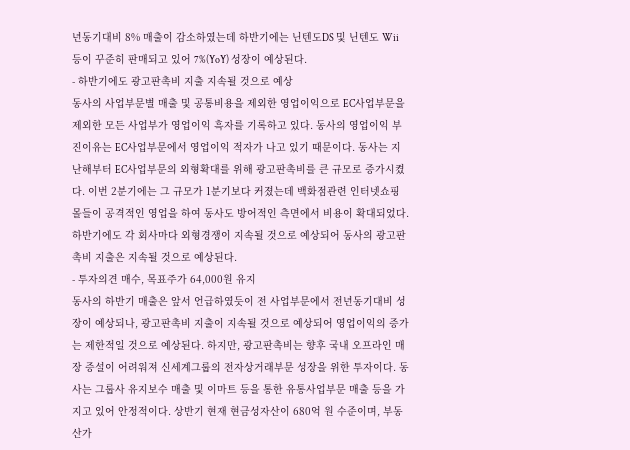년동기대비 8% 매출이 감소하였는데 하반기에는 닌텐도DS 및 닌텐도 Wii 등이 꾸준히 판매되고 있어 7%(YoY) 성장이 예상된다.
- 하반기에도 광고판촉비 지출 지속될 것으로 예상
동사의 사업부문별 매출 및 공통비용을 제외한 영업이익으로 EC사업부문을 제외한 모든 사업부가 영업이익 흑자를 기록하고 있다. 동사의 영업이익 부진이유는 EC사업부문에서 영업이익 적자가 나고 있기 때문이다. 동사는 지난해부터 EC사업부문의 외형확대를 위해 광고판촉비를 큰 규모로 증가시켰다. 이번 2분기에는 그 규모가 1분기보다 커졌는데 백화점관련 인터넷쇼핑몰들이 공격적인 영업을 하여 동사도 방어적인 측면에서 비용이 확대되었다. 하반기에도 각 회사마다 외형경쟁이 지속될 것으로 예상되어 동사의 광고판촉비 지출은 지속될 것으로 예상된다.
- 투자의견 매수, 목표주가 64,000원 유지
동사의 하반기 매출은 앞서 언급하였듯이 전 사업부문에서 전년동기대비 성장이 예상되나, 광고판촉비 지출이 지속될 것으로 예상되어 영업이익의 증가는 제한적일 것으로 예상된다. 하지만, 광고판촉비는 향후 국내 오프라인 매장 증설이 어려워져 신세계그룹의 전자상거래부문 성장을 위한 투자이다. 동사는 그룹사 유지보수 매출 및 이마트 등을 통한 유통사업부문 매출 등을 가지고 있어 안정적이다. 상반기 현재 현금성자산이 680억 원 수준이며, 부동산가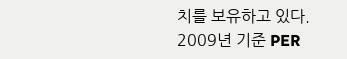치를 보유하고 있다. 2009년 기준 PER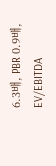6.3배, PBR 0.9배, EV/EBITDA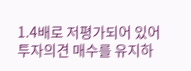1.4배로 저평가되어 있어 투자의견 매수를 유지하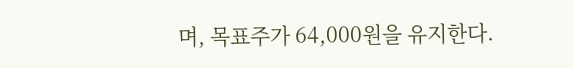며, 목표주가 64,000원을 유지한다.